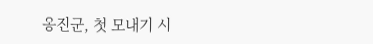옹진군, 첫 모내기 시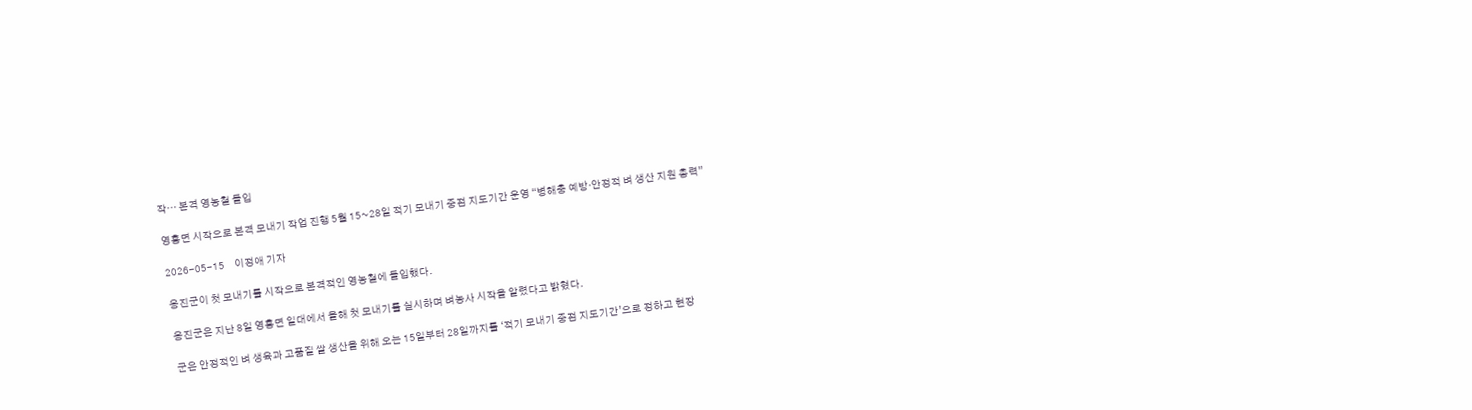작… 본격 영농철 돌입

영흥면 시작으로 본격 모내기 작업 진행 5월 15~28일 적기 모내기 중점 지도기간 운영 “병해충 예방·안정적 벼 생산 지원 총력”

2026-05-15     이정애 기자

옹진군이 첫 모내기를 시작으로 본격적인 영농철에 돌입했다.

옹진군은 지난 8일 영흥면 일대에서 올해 첫 모내기를 실시하며 벼농사 시작을 알렸다고 밝혔다.

군은 안정적인 벼 생육과 고품질 쌀 생산을 위해 오는 15일부터 28일까지를 ‘적기 모내기 중점 지도기간’으로 정하고 현장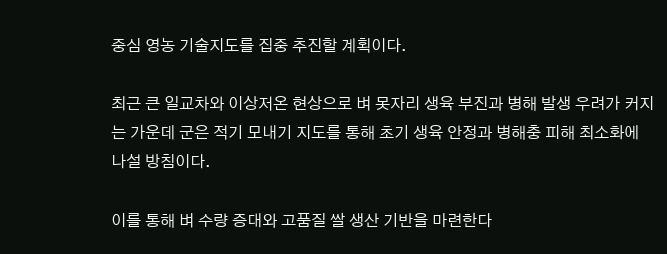중심 영농 기술지도를 집중 추진할 계획이다.

최근 큰 일교차와 이상저온 현상으로 벼 못자리 생육 부진과 병해 발생 우려가 커지는 가운데 군은 적기 모내기 지도를 통해 초기 생육 안정과 병해충 피해 최소화에 나설 방침이다.

이를 통해 벼 수량 증대와 고품질 쌀 생산 기반을 마련한다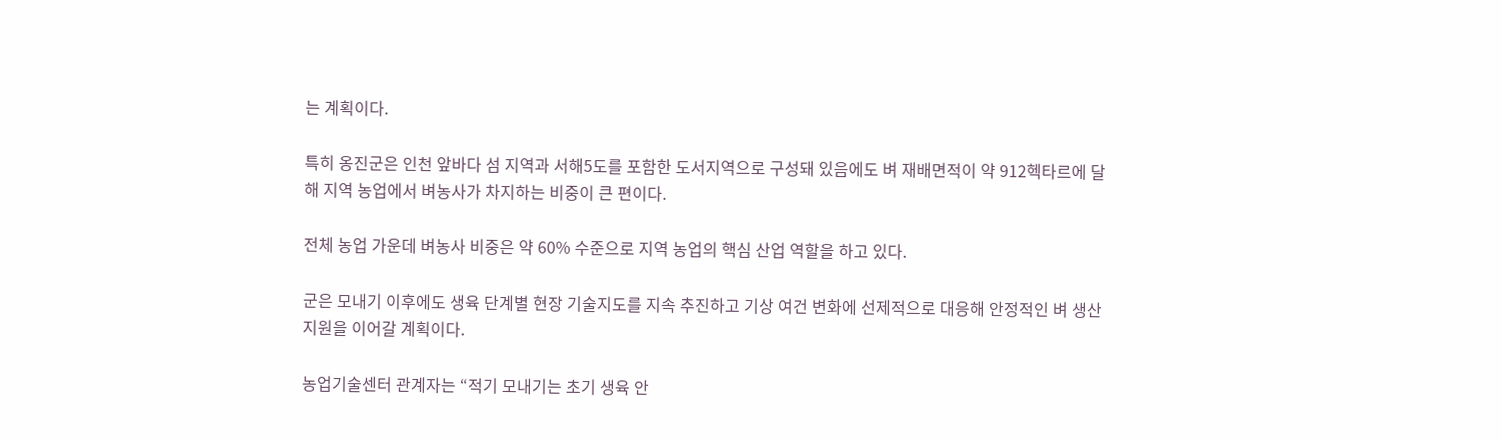는 계획이다.

특히 옹진군은 인천 앞바다 섬 지역과 서해5도를 포함한 도서지역으로 구성돼 있음에도 벼 재배면적이 약 912헥타르에 달해 지역 농업에서 벼농사가 차지하는 비중이 큰 편이다.

전체 농업 가운데 벼농사 비중은 약 60% 수준으로 지역 농업의 핵심 산업 역할을 하고 있다.

군은 모내기 이후에도 생육 단계별 현장 기술지도를 지속 추진하고 기상 여건 변화에 선제적으로 대응해 안정적인 벼 생산 지원을 이어갈 계획이다.

농업기술센터 관계자는 “적기 모내기는 초기 생육 안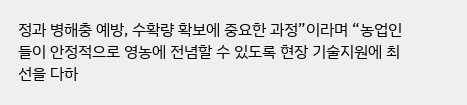정과 병해충 예방, 수확량 확보에 중요한 과정”이라며 “농업인들이 안정적으로 영농에 전념할 수 있도록 현장 기술지원에 최선을 다하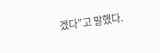겠다”고 말했다.